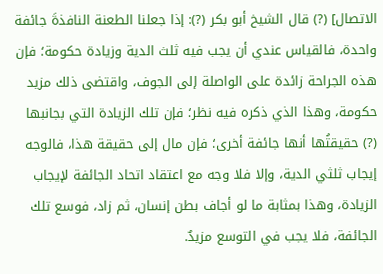الاتصال] (?) قال الشيخ أبو بكر (?): إذا جعلنا الطعنة النافذةَ جائفة واحدة، فالقياس عندي أن يجب فيه ثلث الدية وزيادة حكومة؛ فإن هذه الجراحة زائدة على الواصلة إلى الجوف، واقتضى ذلك مزيد حكومة، وهذا الذي ذكره فيه نظر؛ فإن تلك الزيادة التي بجانبها (?) حقيقتُها أنها جائفة أخرى؛ فإن مال إلى حقيقة هذا، فالوجه إيجاب ثلثي الدية، وإلا فلا وجه مع اعتقاد اتحاد الجائفة لإيجاب الزيادة، وهذا بمثابة ما لو أجاف بطن إنسان، ثم زاد، فوسع تلك الجائفة، فلا يجب في التوسع مزيدٌ.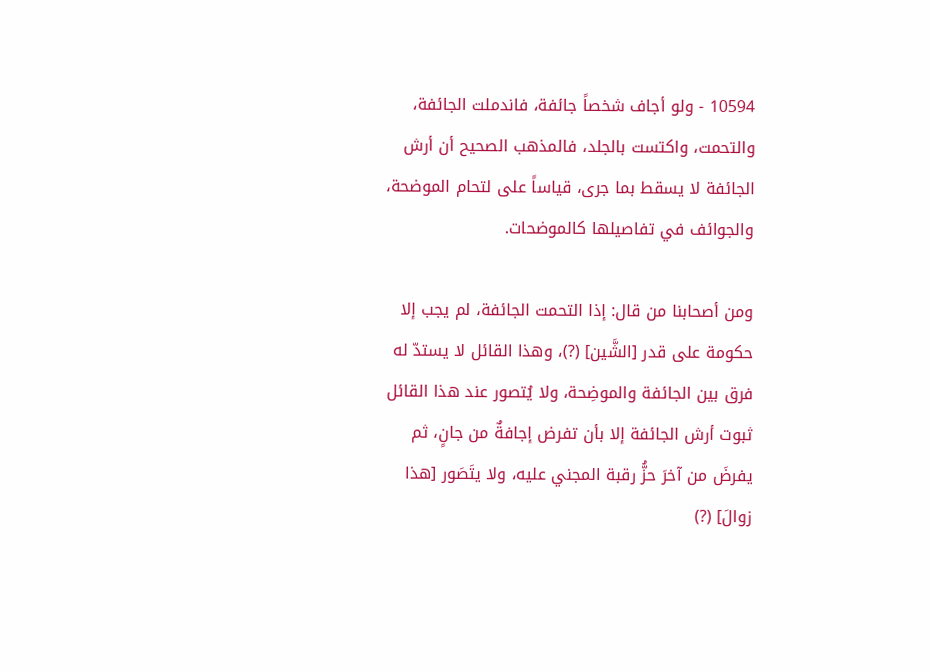10594 - ولو أجاف شخصاً جائفة، فاندملت الجائفة، والتحمت، واكتست بالجلد، فالمذهب الصحيح أن أرش الجائفة لا يسقط بما جرى، قياساً على لتحام الموضحة، والجوائف في تفاصيلها كالموضحات.

ومن أصحابنا من قال: إذا التحمت الجائفة، لم يجب إلا حكومة على قدر [الشَّين] (?)، وهذا القائل لا يستدّ له فرق بين الجائفة والموضِحة، ولا يُتصور عند هذا القائل ثبوت أرش الجائفة إلا بأن تفرض إجافةٌ من جانٍ، ثم يفرضَ من آخرَ حزُّ رقبة المجني عليه، ولا يتَصَور [هذا زوالَ] (?)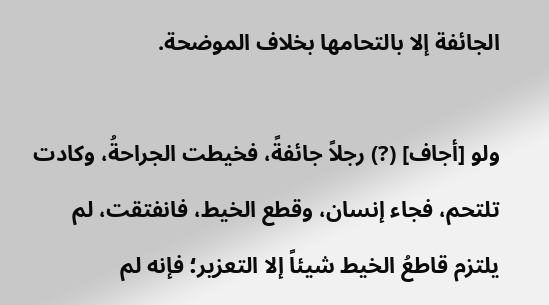الجائفة إلا بالتحامها بخلاف الموضحة.

ولو [أجاف] (?) رجلاً جائفةً، فخيطت الجراحةُ، وكادت تلتحم، فجاء إنسان، وقطع الخيط، فانفتقت، لم يلتزم قاطعُ الخيط شيئاً إلا التعزير؛ فإنه لم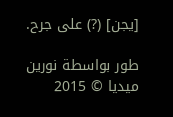[يجن] (?) على جرح.

طور بواسطة نورين ميديا © 2015